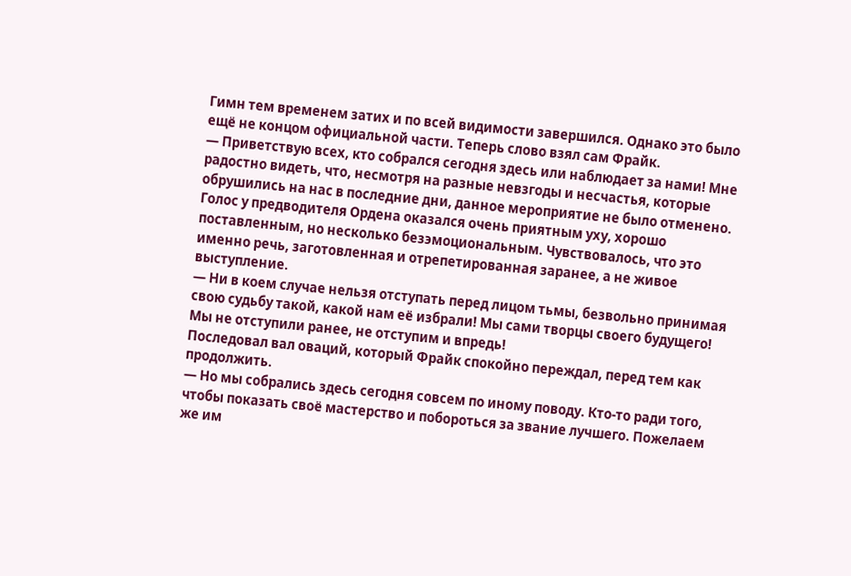Гимн тем временем затих и по всей видимости завершился. Однако это было ещё не концом официальной части. Теперь слово взял сам Фрайк.
— Приветствую всех, кто собрался сегодня здесь или наблюдает за нами! Мне радостно видеть, что, несмотря на разные невзгоды и несчастья, которые обрушились на нас в последние дни, данное мероприятие не было отменено.
Голос у предводителя Ордена оказался очень приятным уху, хорошо поставленным, но несколько безэмоциональным. Чувствовалось, что это именно речь, заготовленная и отрепетированная заранее, а не живое выступление.
— Ни в коем случае нельзя отступать перед лицом тьмы, безвольно принимая свою судьбу такой, какой нам её избрали! Мы сами творцы своего будущего! Мы не отступили ранее, не отступим и впредь!
Последовал вал оваций, который Фрайк спокойно переждал, перед тем как продолжить.
— Но мы собрались здесь сегодня совсем по иному поводу. Кто-то ради того, чтобы показать своё мастерство и побороться за звание лучшего. Пожелаем же им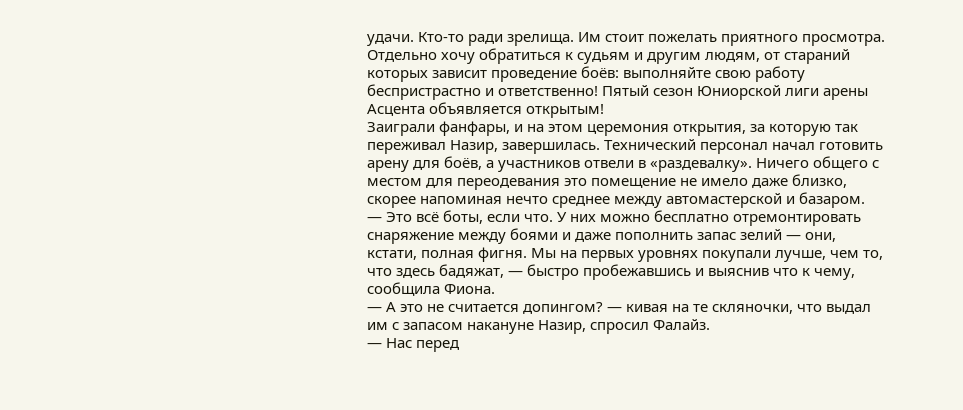удачи. Кто-то ради зрелища. Им стоит пожелать приятного просмотра. Отдельно хочу обратиться к судьям и другим людям, от стараний которых зависит проведение боёв: выполняйте свою работу беспристрастно и ответственно! Пятый сезон Юниорской лиги арены Асцента объявляется открытым!
Заиграли фанфары, и на этом церемония открытия, за которую так переживал Назир, завершилась. Технический персонал начал готовить арену для боёв, а участников отвели в «раздевалку». Ничего общего с местом для переодевания это помещение не имело даже близко, скорее напоминая нечто среднее между автомастерской и базаром.
— Это всё боты, если что. У них можно бесплатно отремонтировать снаряжение между боями и даже пополнить запас зелий — они, кстати, полная фигня. Мы на первых уровнях покупали лучше, чем то, что здесь бадяжат, — быстро пробежавшись и выяснив что к чему, сообщила Фиона.
— А это не считается допингом? — кивая на те скляночки, что выдал им с запасом накануне Назир, спросил Фалайз.
— Нас перед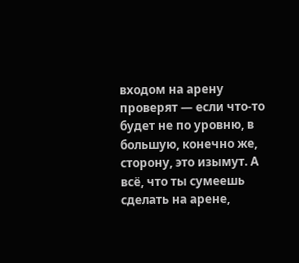входом на арену проверят — если что-то будет не по уровню, в большую, конечно же, сторону, это изымут. А всё, что ты сумеешь сделать на арене,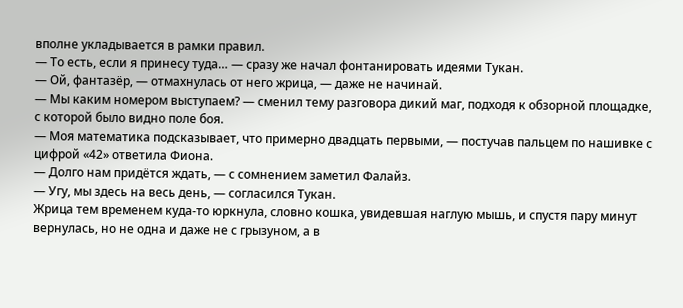вполне укладывается в рамки правил.
— То есть, если я принесу туда… — сразу же начал фонтанировать идеями Тукан.
— Ой, фантазёр, — отмахнулась от него жрица, — даже не начинай.
— Мы каким номером выступаем? — сменил тему разговора дикий маг, подходя к обзорной площадке, с которой было видно поле боя.
— Моя математика подсказывает, что примерно двадцать первыми, — постучав пальцем по нашивке с цифрой «42» ответила Фиона.
— Долго нам придётся ждать, — с сомнением заметил Фалайз.
— Угу, мы здесь на весь день, — согласился Тукан.
Жрица тем временем куда-то юркнула, словно кошка, увидевшая наглую мышь, и спустя пару минут вернулась, но не одна и даже не с грызуном, а в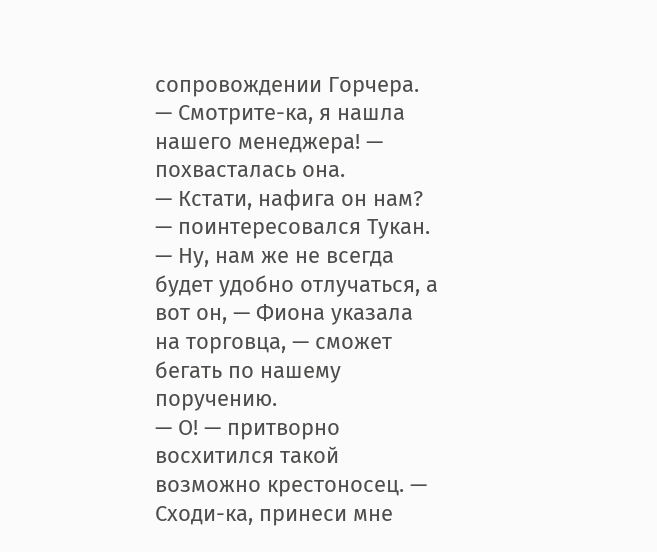сопровождении Горчера.
— Смотрите-ка, я нашла нашего менеджера! — похвасталась она.
— Кстати, нафига он нам? — поинтересовался Тукан.
— Ну, нам же не всегда будет удобно отлучаться, а вот он, — Фиона указала на торговца, — сможет бегать по нашему поручению.
— О! — притворно восхитился такой возможно крестоносец. — Сходи-ка, принеси мне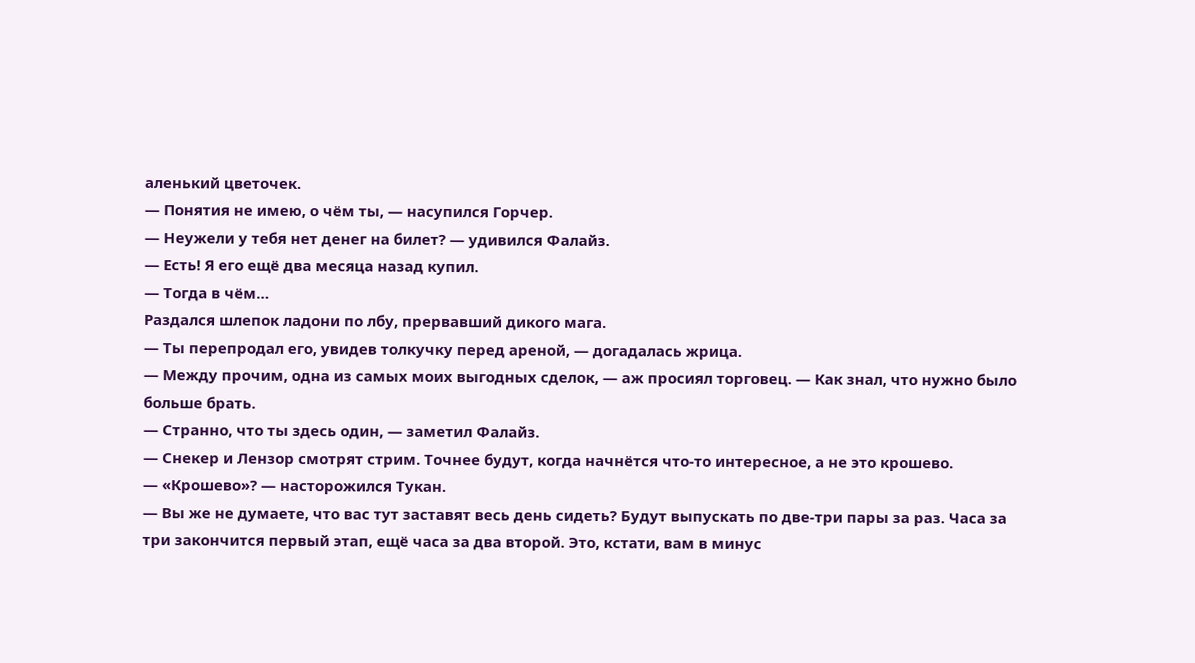аленький цветочек.
— Понятия не имею, о чём ты, — насупился Горчер.
— Неужели у тебя нет денег на билет? — удивился Фалайз.
— Есть! Я его ещё два месяца назад купил.
— Тогда в чём…
Раздался шлепок ладони по лбу, прервавший дикого мага.
— Ты перепродал его, увидев толкучку перед ареной, — догадалась жрица.
— Между прочим, одна из самых моих выгодных сделок, — аж просиял торговец. — Как знал, что нужно было больше брать.
— Странно, что ты здесь один, — заметил Фалайз.
— Снекер и Лензор смотрят стрим. Точнее будут, когда начнётся что-то интересное, а не это крошево.
— «Крошево»? — насторожился Тукан.
— Вы же не думаете, что вас тут заставят весь день сидеть? Будут выпускать по две-три пары за раз. Часа за три закончится первый этап, ещё часа за два второй. Это, кстати, вам в минус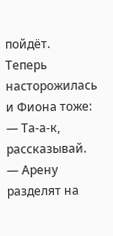пойдёт.
Теперь насторожилась и Фиона тоже:
— Та-а-к, рассказывай.
— Арену разделят на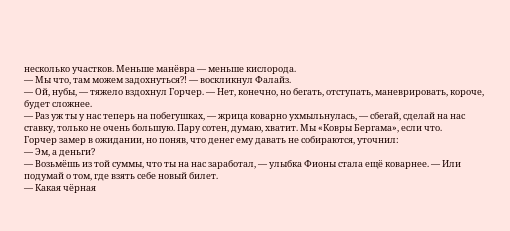несколько участков. Меньше манёвра — меньше кислорода.
— Мы что, там можем задохнуться⁈ — воскликнул Фалайз.
— Ой, нубы, — тяжело вздохнул Горчер. — Нет, конечно, но бегать, отступать, маневрировать, короче, будет сложнее.
— Раз уж ты у нас теперь на побегушках, — жрица коварно ухмыльнулась, — сбегай, сделай на нас ставку, только не очень большую. Пару сотен, думаю, хватит. Мы «Ковры Бергама», если что.
Горчер замер в ожидании, но поняв, что денег ему давать не собираются, уточнил:
— Эм, а деньги?
— Возьмёшь из той суммы, что ты на нас заработал, — улыбка Фионы стала ещё коварнее. — Или подумай о том, где взять себе новый билет.
— Какая чёрная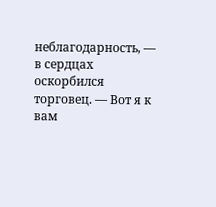неблагодарность, — в сердцах оскорбился торговец. — Вот я к вам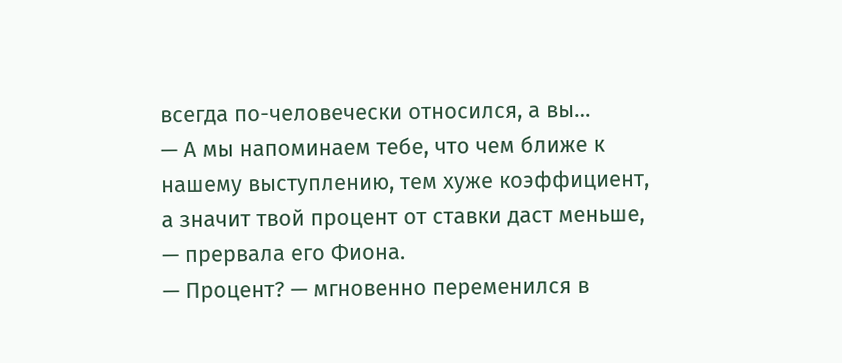всегда по-человечески относился, а вы…
— А мы напоминаем тебе, что чем ближе к нашему выступлению, тем хуже коэффициент, а значит твой процент от ставки даст меньше, — прервала его Фиона.
— Процент? — мгновенно переменился в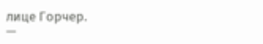лице Горчер.
—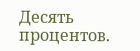Десять процентов.